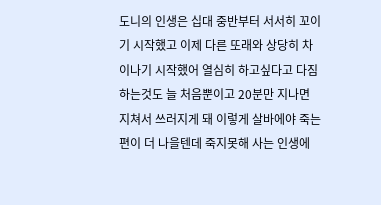도니의 인생은 십대 중반부터 서서히 꼬이기 시작했고 이제 다른 또래와 상당히 차이나기 시작했어 열심히 하고싶다고 다짐하는것도 늘 처음뿐이고 20분만 지나면 지쳐서 쓰러지게 돼 이렇게 살바에야 죽는편이 더 나을텐데 죽지못해 사는 인생에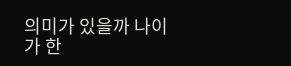의미가 있을까 나이가 한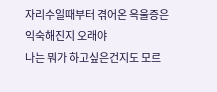자리수일때부터 겪어온 윽울증은 익숙해진지 오래야
나는 뭐가 하고싶은건지도 모르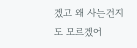겠고 왜 사는건지도 모르겠어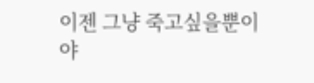이젠 그냥 죽고싶을뿐이야